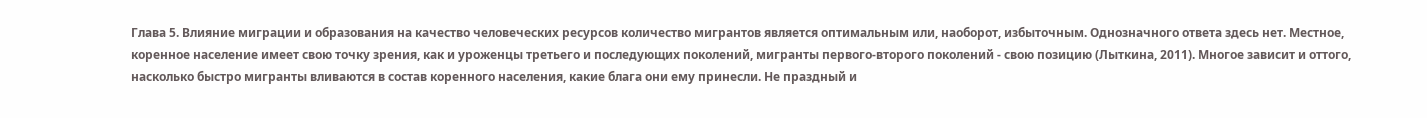Глава 5. Влияние миграции и образования на качество человеческих ресурсов количество мигрантов является оптимальным или, наоборот, избыточным. Однозначного ответа здесь нет. Местное, коренное население имеет свою точку зрения, как и уроженцы третьего и последующих поколений, мигранты первого-второго поколений - свою позицию (Лыткина, 2011). Многое зависит и оттого, насколько быстро мигранты вливаются в состав коренного населения, какие блага они ему принесли. Не праздный и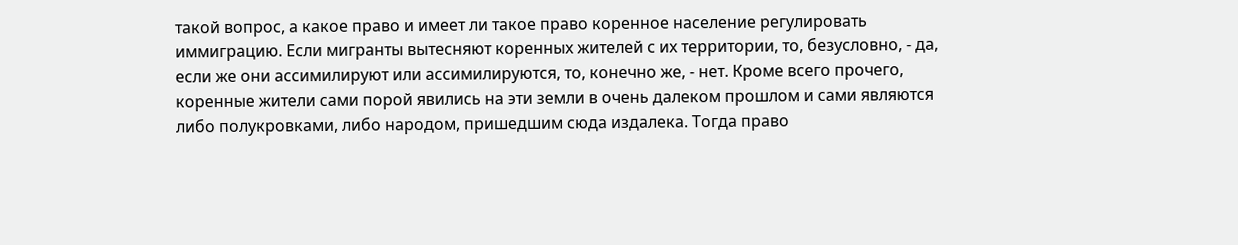такой вопрос, а какое право и имеет ли такое право коренное население регулировать иммиграцию. Если мигранты вытесняют коренных жителей с их территории, то, безусловно, - да, если же они ассимилируют или ассимилируются, то, конечно же, - нет. Кроме всего прочего, коренные жители сами порой явились на эти земли в очень далеком прошлом и сами являются либо полукровками, либо народом, пришедшим сюда издалека. Тогда право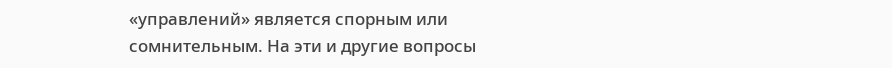«управлений» является спорным или сомнительным. На эти и другие вопросы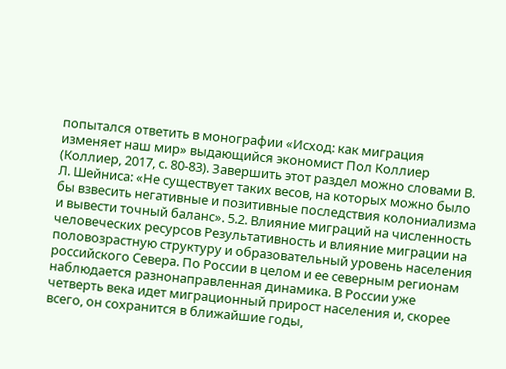попытался ответить в монографии «Исход: как миграция изменяет наш мир» выдающийся экономист Пол Коллиер (Коллиер, 2017, с. 80-83). Завершить этот раздел можно словами В. Л. Шейниса: «Не существует таких весов, на которых можно было бы взвесить негативные и позитивные последствия колониализма и вывести точный баланс». 5.2. Влияние миграций на численность человеческих ресурсов Результативность и влияние миграции на половозрастную структуру и образовательный уровень населения российского Севера. По России в целом и ее северным регионам наблюдается разнонаправленная динамика. В России уже четверть века идет миграционный прирост населения и, скорее всего, он сохранится в ближайшие годы,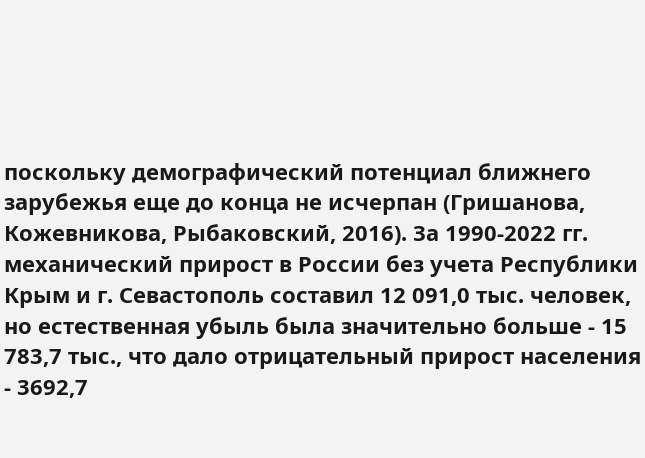поскольку демографический потенциал ближнего зарубежья еще до конца не исчерпан (Гришанова, Кожевникова, Рыбаковский, 2016). За 1990-2022 гг. механический прирост в России без учета Республики Крым и г. Севастополь составил 12 091,0 тыс. человек, но естественная убыль была значительно больше - 15 783,7 тыс., что дало отрицательный прирост населения - 3692,7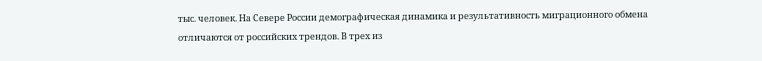тыс. человек. На Севере России демографическая динамика и результативность миграционного обмена отличаются от российских трендов. В трех из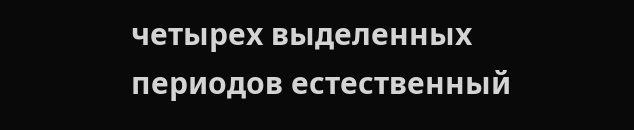четырех выделенных периодов естественный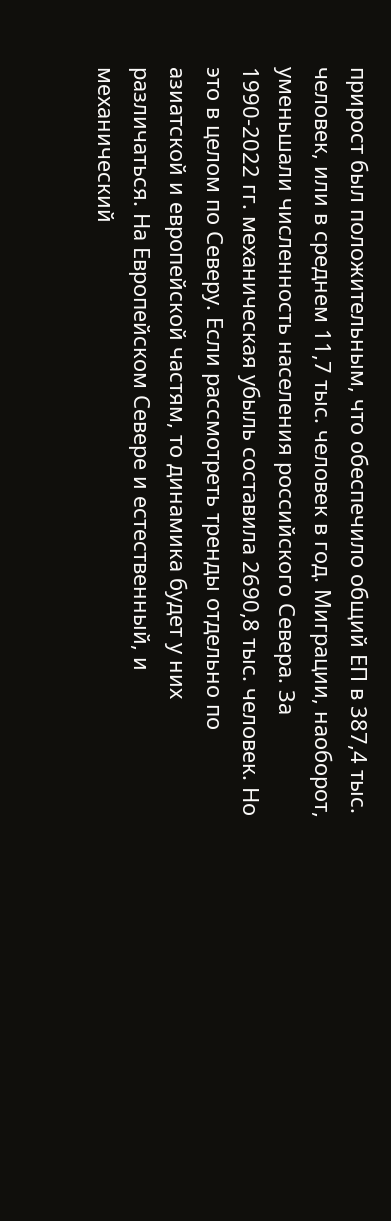прирост был положительным, что обеспечило общий ЕП в 387,4 тыс. человек, или в среднем 11,7 тыс. человек в год. Миграции, наоборот, уменьшали численность населения российского Севера. За 1990-2022 гг. механическая убыль составила 2690,8 тыс. человек. Но это в целом по Северу. Если рассмотреть тренды отдельно по азиатской и европейской частям, то динамика будет у них различаться. На Европейском Севере и естественный, и механический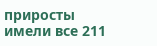приросты имели все 211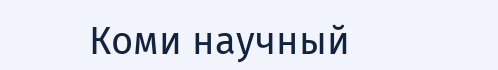Коми научный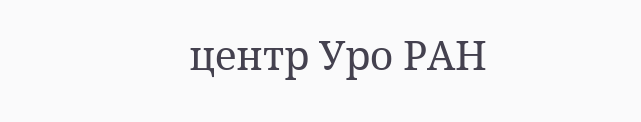центр Уро РАН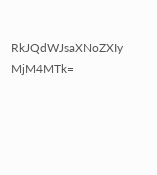RkJQdWJsaXNoZXIy MjM4MTk=